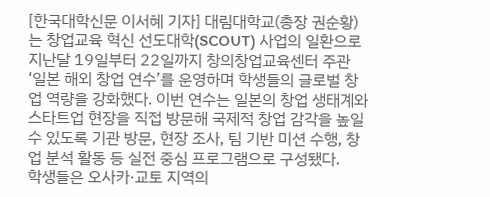[한국대학신문 이서혜 기자] 대림대학교(총장 권순황)는 창업교육 혁신 선도대학(SCOUT) 사업의 일환으로 지난달 19일부터 22일까지 창의창업교육센터 주관 ‘일본 해외 창업 연수’를 운영하며 학생들의 글로벌 창업 역량을 강화했다. 이번 연수는 일본의 창업 생태계와 스타트업 현장을 직접 방문해 국제적 창업 감각을 높일 수 있도록 기관 방문, 현장 조사, 팀 기반 미션 수행, 창업 분석 활동 등 실전 중심 프로그램으로 구성됐다.
학생들은 오사카·교토 지역의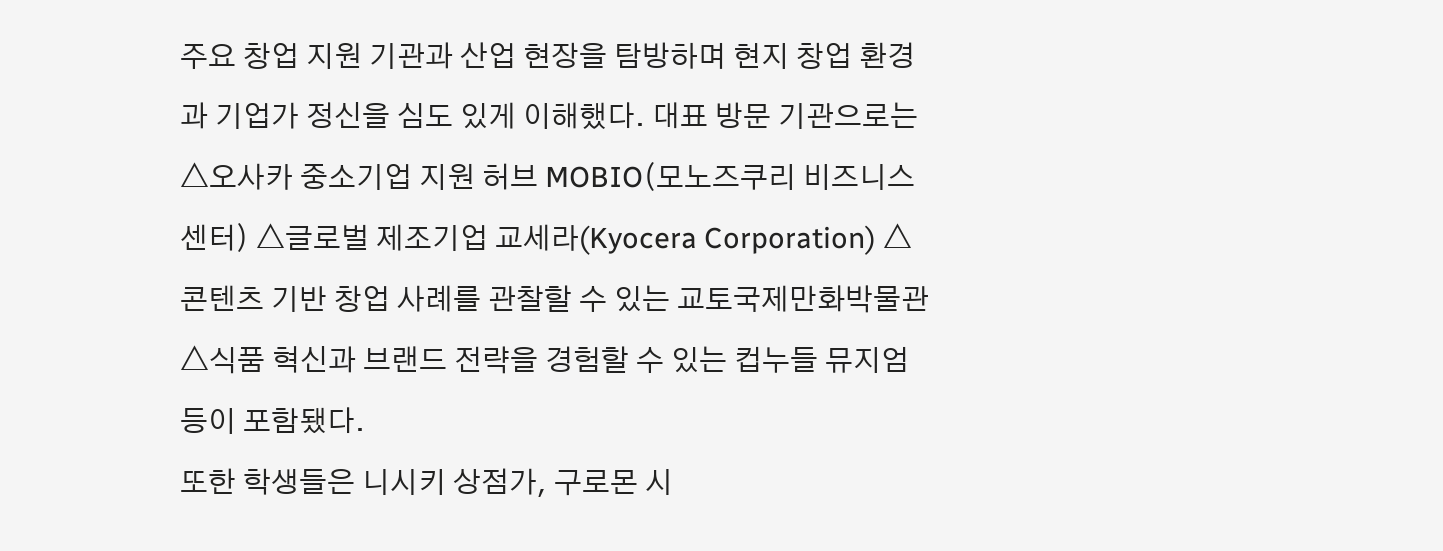주요 창업 지원 기관과 산업 현장을 탐방하며 현지 창업 환경과 기업가 정신을 심도 있게 이해했다. 대표 방문 기관으로는 △오사카 중소기업 지원 허브 MOBIO(모노즈쿠리 비즈니스 센터) △글로벌 제조기업 교세라(Kyocera Corporation) △콘텐츠 기반 창업 사례를 관찰할 수 있는 교토국제만화박물관 △식품 혁신과 브랜드 전략을 경험할 수 있는 컵누들 뮤지엄 등이 포함됐다.
또한 학생들은 니시키 상점가, 구로몬 시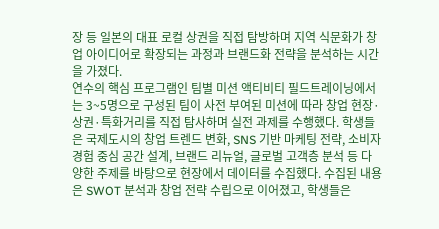장 등 일본의 대표 로컬 상권을 직접 탐방하며 지역 식문화가 창업 아이디어로 확장되는 과정과 브랜드화 전략을 분석하는 시간을 가졌다.
연수의 핵심 프로그램인 팀별 미션 액티비티 필드트레이닝에서는 3~5명으로 구성된 팀이 사전 부여된 미션에 따라 창업 현장·상권·특화거리를 직접 탐사하며 실전 과제를 수행했다. 학생들은 국제도시의 창업 트렌드 변화, SNS 기반 마케팅 전략, 소비자경험 중심 공간 설계, 브랜드 리뉴얼, 글로벌 고객층 분석 등 다양한 주제를 바탕으로 현장에서 데이터를 수집했다. 수집된 내용은 SWOT 분석과 창업 전략 수립으로 이어졌고, 학생들은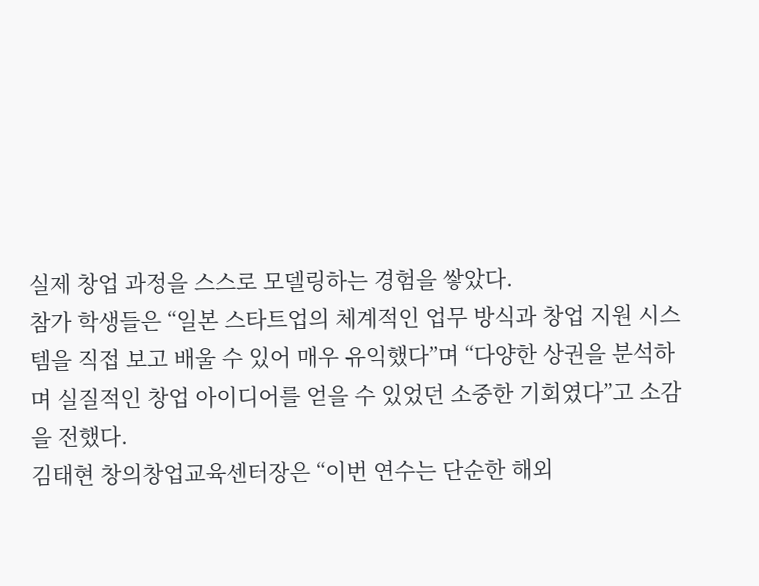실제 창업 과정을 스스로 모델링하는 경험을 쌓았다.
참가 학생들은 “일본 스타트업의 체계적인 업무 방식과 창업 지원 시스템을 직접 보고 배울 수 있어 매우 유익했다”며 “다양한 상권을 분석하며 실질적인 창업 아이디어를 얻을 수 있었던 소중한 기회였다”고 소감을 전했다.
김태현 창의창업교육센터장은 “이번 연수는 단순한 해외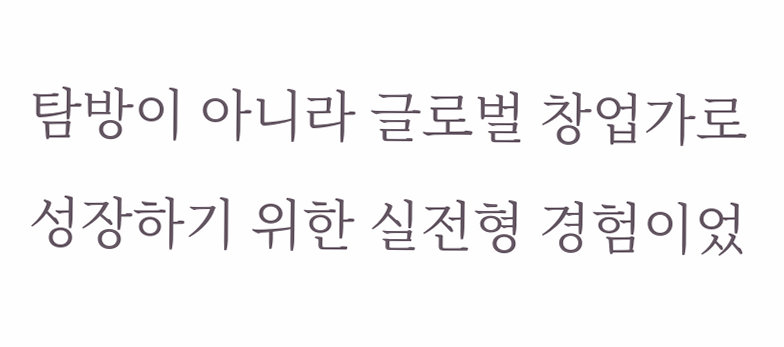탐방이 아니라 글로벌 창업가로 성장하기 위한 실전형 경험이었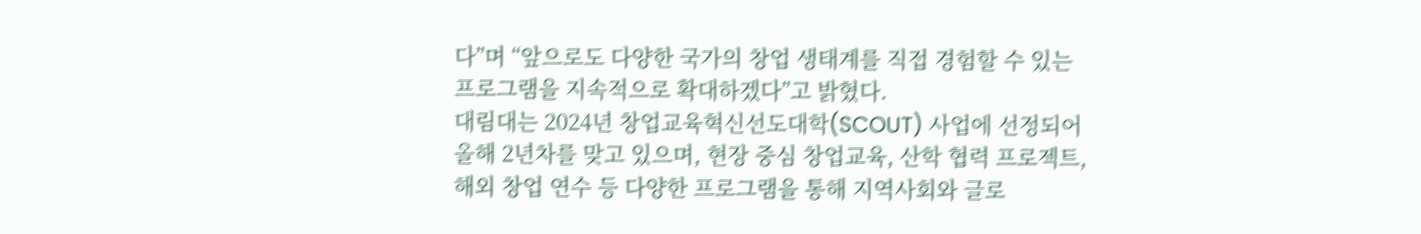다”며 “앞으로도 다양한 국가의 창업 생태계를 직접 경험할 수 있는 프로그램을 지속적으로 확대하겠다”고 밝혔다.
대림대는 2024년 창업교육혁신선도대학(SCOUT) 사업에 선정되어 올해 2년차를 맞고 있으며, 현장 중심 창업교육, 산학 협력 프로젝트, 해외 창업 연수 등 다양한 프로그램을 통해 지역사회와 글로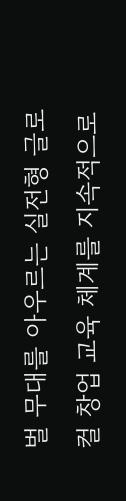벌 무대를 아우르는 실전형 글로컬 창업 교육 체계를 지속적으로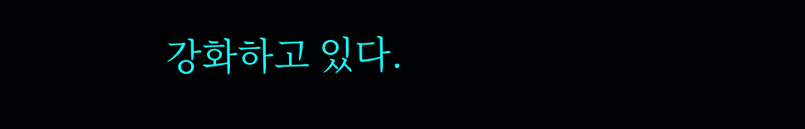강화하고 있다.